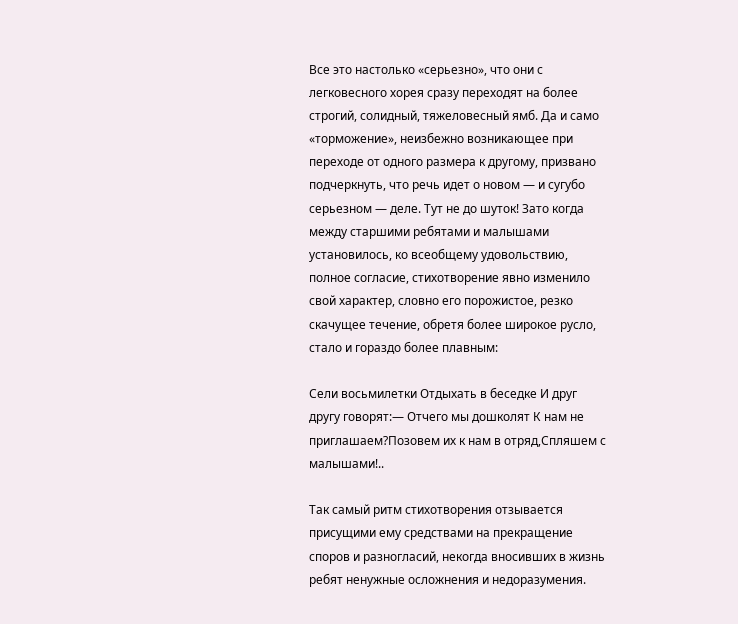Все это настолько «серьезно», что они с легковесного хорея сразу переходят на более строгий, солидный, тяжеловесный ямб. Да и само «торможение», неизбежно возникающее при переходе от одного размера к другому, призвано подчеркнуть, что речь идет о новом — и сугубо серьезном — деле. Тут не до шуток! Зато когда между старшими ребятами и малышами установилось, ко всеобщему удовольствию, полное согласие, стихотворение явно изменило свой характер, словно его порожистое, резко скачущее течение, обретя более широкое русло, стало и гораздо более плавным:

Сели восьмилетки Отдыхать в беседке И друг другу говорят:— Отчего мы дошколят К нам не приглашаем?Позовем их к нам в отряд,Спляшем с малышами!..

Так самый ритм стихотворения отзывается присущими ему средствами на прекращение споров и разногласий, некогда вносивших в жизнь ребят ненужные осложнения и недоразумения.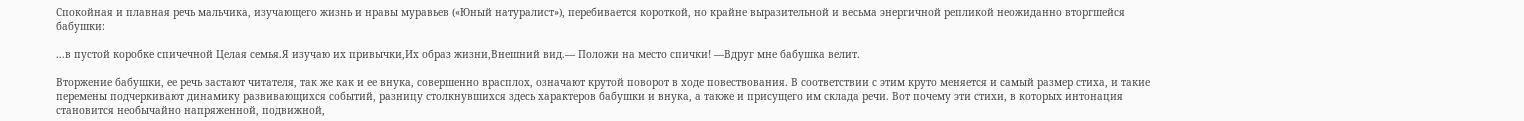Спокойная и плавная речь мальчика, изучающего жизнь и нравы муравьев («Юный натуралист»), перебивается короткой, но крайне выразительной и весьма энергичной репликой неожиданно вторгшейся бабушки:

...в пустой коробке спичечной Целая семья.Я изучаю их привычки,Их образ жизни,Внешний вид.— Положи на место спички! —Вдруг мне бабушка велит.

Вторжение бабушки, ее речь застают читателя, так же как и ее внука, совершенно врасплох, означают крутой поворот в ходе повествования. В соответствии с этим круто меняется и самый размер стиха, и такие перемены подчеркивают динамику развивающихся событий, разницу столкнувшихся здесь характеров бабушки и внука, а также и присущего им склада речи. Вот почему эти стихи, в которых интонация становится необычайно напряженной, подвижной,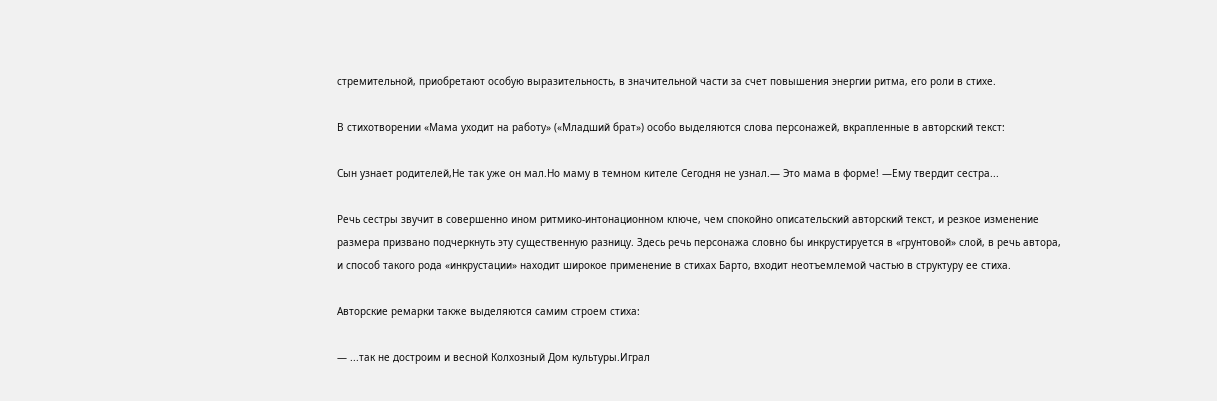стремительной, приобретают особую выразительность, в значительной части за счет повышения энергии ритма, его роли в стихе.

В стихотворении «Мама уходит на работу» («Младший брат») особо выделяются слова персонажей, вкрапленные в авторский текст:

Сын узнает родителей,Не так уже он мал.Но маму в темном кителе Сегодня не узнал.— Это мама в форме! —Ему твердит сестра...

Речь сестры звучит в совершенно ином ритмико-интонационном ключе, чем спокойно описательский авторский текст, и резкое изменение размера призвано подчеркнуть эту существенную разницу. Здесь речь персонажа словно бы инкрустируется в «грунтовой» слой, в речь автора, и способ такого рода «инкрустации» находит широкое применение в стихах Барто, входит неотъемлемой частью в структуру ее стиха.

Авторские ремарки также выделяются самим строем стиха:

— ...так не достроим и весной Колхозный Дом культуры.Играл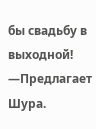бы свадьбу в выходной! —Предлагает Шура.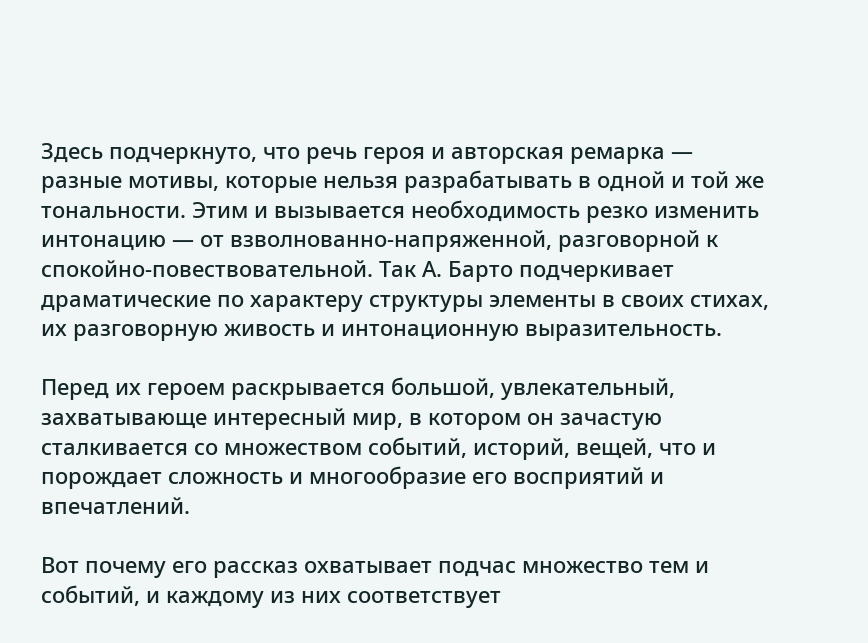Здесь подчеркнуто, что речь героя и авторская ремарка — разные мотивы, которые нельзя разрабатывать в одной и той же тональности. Этим и вызывается необходимость резко изменить интонацию — от взволнованно-напряженной, разговорной к спокойно-повествовательной. Так А. Барто подчеркивает драматические по характеру структуры элементы в своих стихах, их разговорную живость и интонационную выразительность.

Перед их героем раскрывается большой, увлекательный, захватывающе интересный мир, в котором он зачастую сталкивается со множеством событий, историй, вещей, что и порождает сложность и многообразие его восприятий и впечатлений.

Вот почему его рассказ охватывает подчас множество тем и событий, и каждому из них соответствует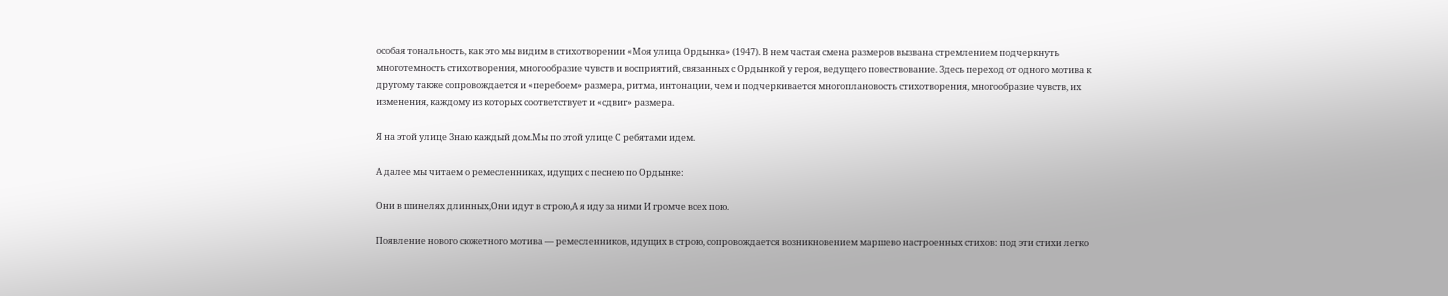особая тональность, как это мы видим в стихотворении «Моя улица Ордынка» (1947). В нем частая смена размеров вызвана стремлением подчеркнуть многотемность стихотворения, многообразие чувств и восприятий, связанных с Ордынкой у героя, ведущего повествование. Здесь переход от одного мотива к другому также сопровождается и «перебоем» размера, ритма, интонации, чем и подчеркивается многоплановость стихотворения, многообразие чувств, их изменения, каждому из которых соответствует и «сдвиг» размера.

Я на этой улице Знаю каждый дом.Мы по этой улице С ребятами идем.

А далее мы читаем о ремесленниках, идущих с песнею по Ордынке:

Они в шинелях длинных,Они идут в строю,А я иду за ними И громче всех пою.

Появление нового сюжетного мотива — ремесленников, идущих в строю, сопровождается возникновением маршево настроенных стихов: под эти стихи легко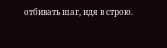отбивать шаг, идя в строю.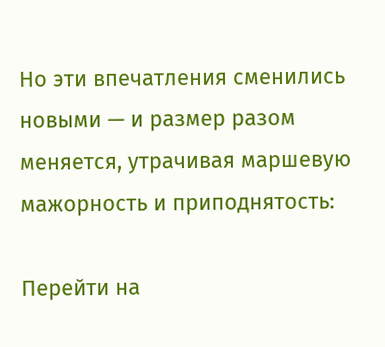Но эти впечатления сменились новыми — и размер разом меняется, утрачивая маршевую мажорность и приподнятость:

Перейти на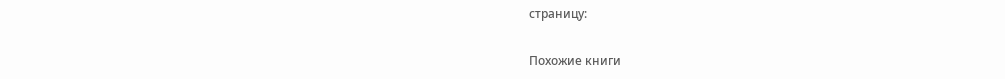страницу:

Похожие книги